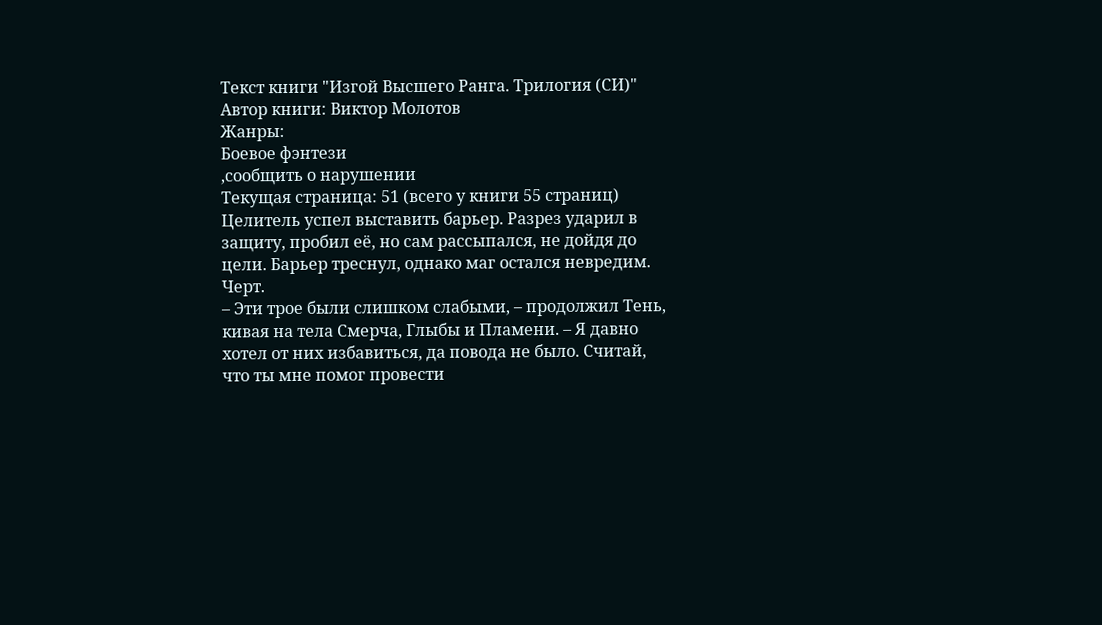Текст книги "Изгой Высшего Ранга. Трилогия (СИ)"
Автор книги: Виктор Молотов
Жанры:
Боевое фэнтези
,сообщить о нарушении
Текущая страница: 51 (всего у книги 55 страниц)
Целитель успел выставить барьер. Разрез ударил в защиту, пробил её, но сам рассыпался, не дойдя до цели. Барьер треснул, однако маг остался невредим.
Черт.
– Эти трое были слишком слабыми, – продолжил Тень, кивая на тела Смерча, Глыбы и Пламени. – Я давно хотел от них избавиться, да повода не было. Считай, что ты мне помог провести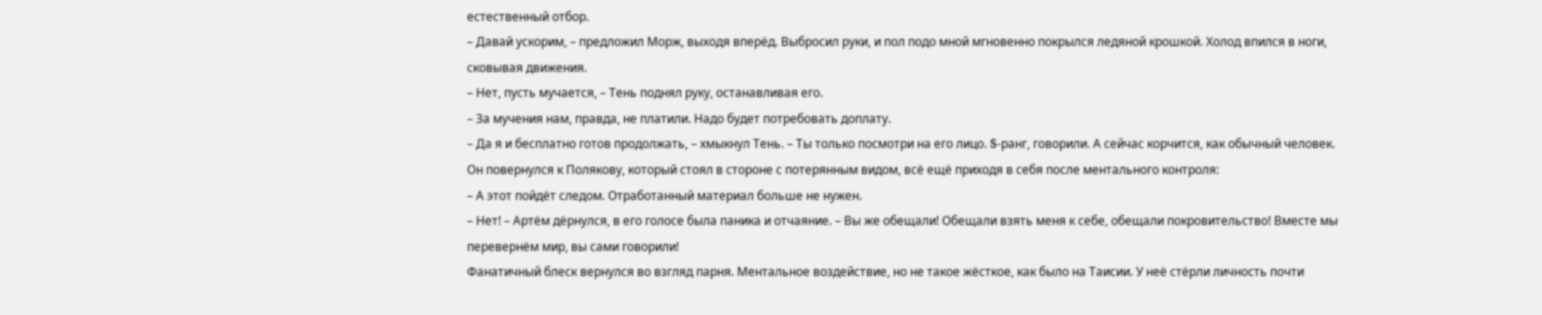естественный отбор.
– Давай ускорим, – предложил Морж, выходя вперёд. Выбросил руки, и пол подо мной мгновенно покрылся ледяной крошкой. Холод впился в ноги, сковывая движения.
– Нет, пусть мучается, – Тень поднял руку, останавливая его.
– За мучения нам, правда, не платили. Надо будет потребовать доплату.
– Да я и бесплатно готов продолжать, – хмыкнул Тень. – Ты только посмотри на его лицо. S‑ранг, говорили. А сейчас корчится, как обычный человек.
Он повернулся к Полякову, который стоял в стороне с потерянным видом, всё ещё приходя в себя после ментального контроля:
– А этот пойдёт следом. Отработанный материал больше не нужен.
– Нет! – Артём дёрнулся, в его голосе была паника и отчаяние. – Вы же обещали! Обещали взять меня к себе, обещали покровительство! Вместе мы перевернём мир, вы сами говорили!
Фанатичный блеск вернулся во взгляд парня. Ментальное воздействие, но не такое жёсткое, как было на Таисии. У неё стёрли личность почти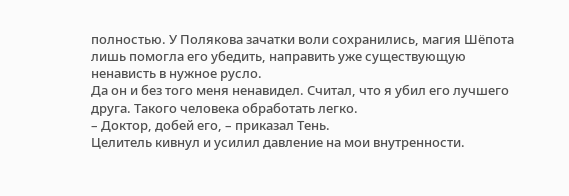полностью. У Полякова зачатки воли сохранились, магия Шёпота лишь помогла его убедить, направить уже существующую ненависть в нужное русло.
Да он и без того меня ненавидел. Считал, что я убил его лучшего друга. Такого человека обработать легко.
– Доктор, добей его, – приказал Тень.
Целитель кивнул и усилил давление на мои внутренности.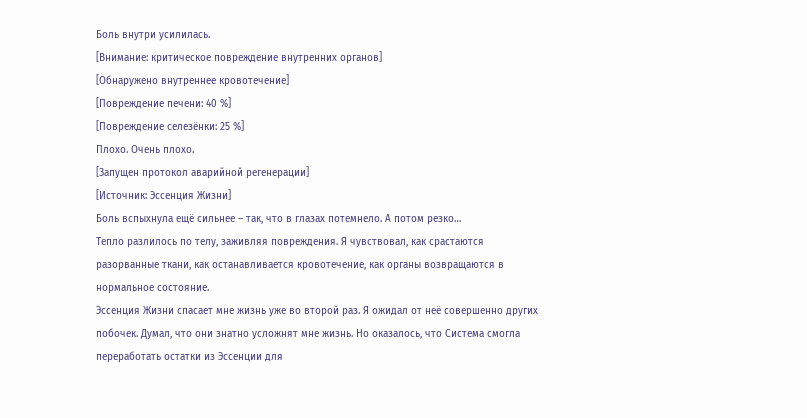Боль внутри усилилась.
[Внимание: критическое повреждение внутренних органов]
[Обнаружено внутреннее кровотечение]
[Повреждение печени: 40 %]
[Повреждение селезёнки: 25 %]
Плохо. Очень плохо.
[Запущен протокол аварийной регенерации]
[Источник: Эссенция Жизни]
Боль вспыхнула ещё сильнее – так, что в глазах потемнело. А потом резко…
Тепло разлилось по телу, заживляя повреждения. Я чувствовал, как срастаются разорванные ткани, как останавливается кровотечение, как органы возвращаются в нормальное состояние.
Эссенция Жизни спасает мне жизнь уже во второй раз. Я ожидал от неё совершенно других побочек. Думал, что они знатно усложнят мне жизнь. Но оказалось, что Система смогла переработать остатки из Эссенции для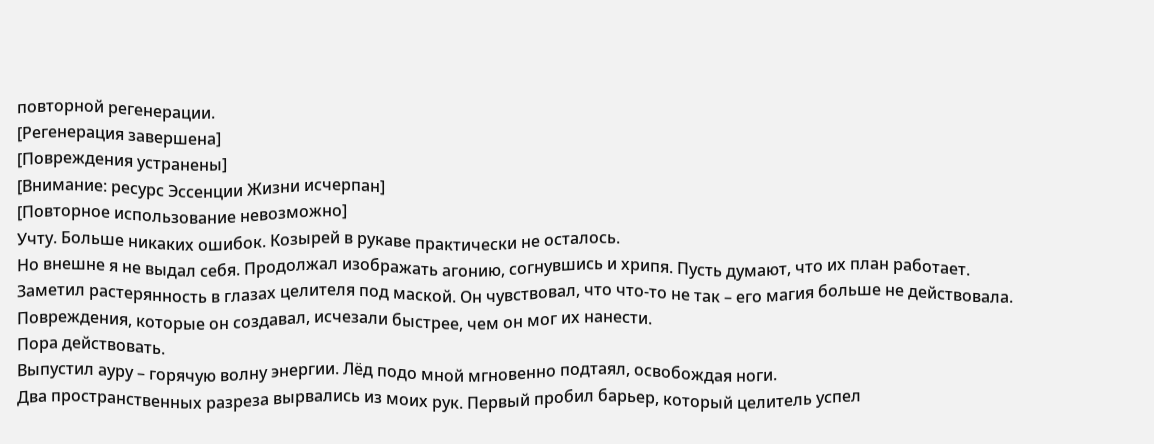повторной регенерации.
[Регенерация завершена]
[Повреждения устранены]
[Внимание: ресурс Эссенции Жизни исчерпан]
[Повторное использование невозможно]
Учту. Больше никаких ошибок. Козырей в рукаве практически не осталось.
Но внешне я не выдал себя. Продолжал изображать агонию, согнувшись и хрипя. Пусть думают, что их план работает.
Заметил растерянность в глазах целителя под маской. Он чувствовал, что что‑то не так – его магия больше не действовала. Повреждения, которые он создавал, исчезали быстрее, чем он мог их нанести.
Пора действовать.
Выпустил ауру – горячую волну энергии. Лёд подо мной мгновенно подтаял, освобождая ноги.
Два пространственных разреза вырвались из моих рук. Первый пробил барьер, который целитель успел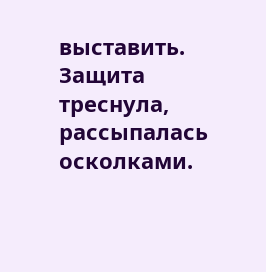выставить. Защита треснула, рассыпалась осколками.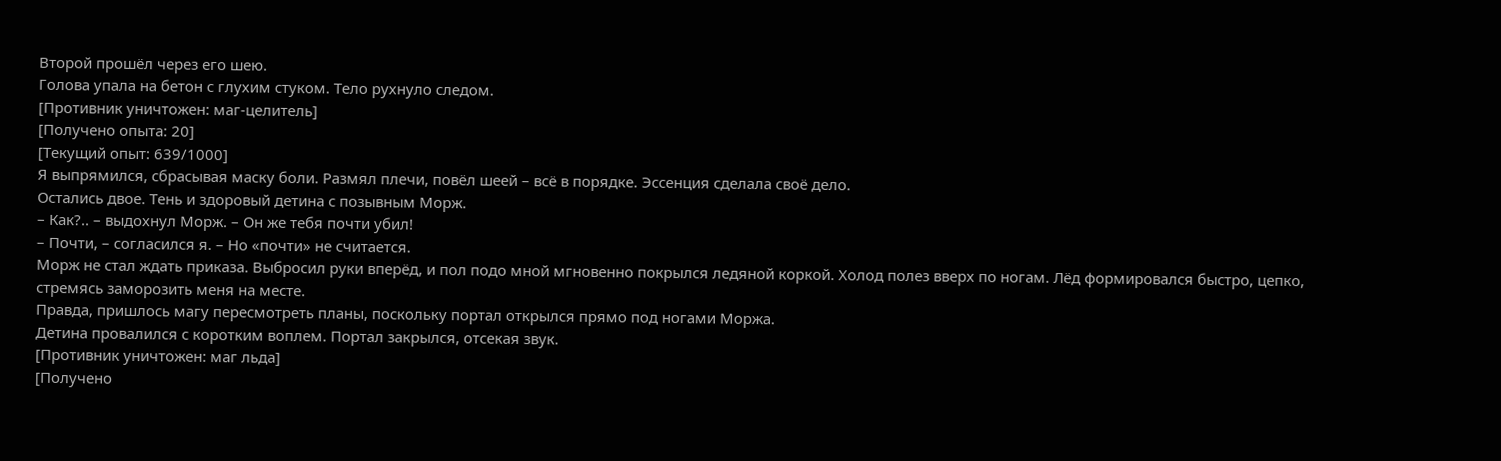Второй прошёл через его шею.
Голова упала на бетон с глухим стуком. Тело рухнуло следом.
[Противник уничтожен: маг‑целитель]
[Получено опыта: 20]
[Текущий опыт: 639/1000]
Я выпрямился, сбрасывая маску боли. Размял плечи, повёл шеей – всё в порядке. Эссенция сделала своё дело.
Остались двое. Тень и здоровый детина с позывным Морж.
– Как?.. – выдохнул Морж. – Он же тебя почти убил!
– Почти, – согласился я. – Но «почти» не считается.
Морж не стал ждать приказа. Выбросил руки вперёд, и пол подо мной мгновенно покрылся ледяной коркой. Холод полез вверх по ногам. Лёд формировался быстро, цепко, стремясь заморозить меня на месте.
Правда, пришлось магу пересмотреть планы, поскольку портал открылся прямо под ногами Моржа.
Детина провалился с коротким воплем. Портал закрылся, отсекая звук.
[Противник уничтожен: маг льда]
[Получено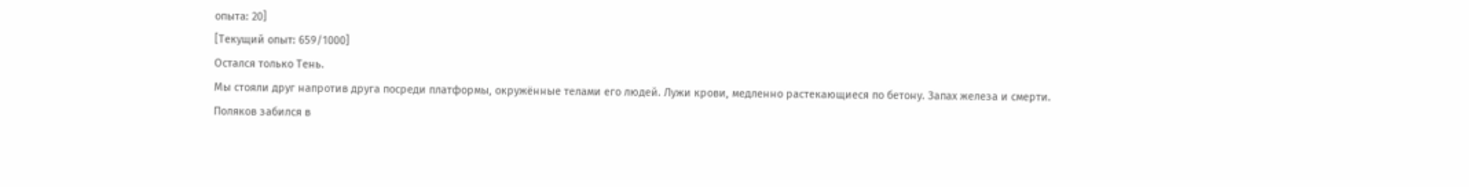опыта: 20]
[Текущий опыт: 659/1000]
Остался только Тень.
Мы стояли друг напротив друга посреди платформы, окружённые телами его людей. Лужи крови, медленно растекающиеся по бетону. Запах железа и смерти.
Поляков забился в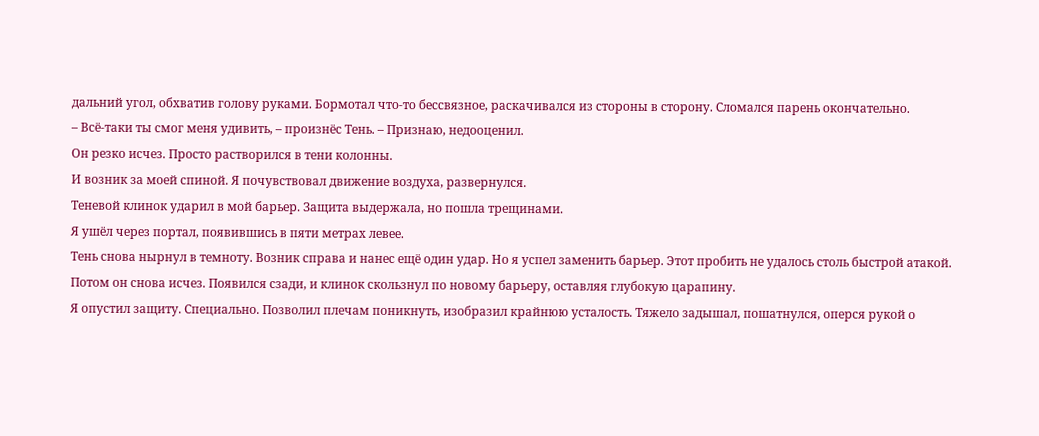дальний угол, обхватив голову руками. Бормотал что‑то бессвязное, раскачивался из стороны в сторону. Сломался парень окончательно.
– Всё‑таки ты смог меня удивить, – произнёс Тень. – Признаю, недооценил.
Он резко исчез. Просто растворился в тени колонны.
И возник за моей спиной. Я почувствовал движение воздуха, развернулся.
Теневой клинок ударил в мой барьер. Защита выдержала, но пошла трещинами.
Я ушёл через портал, появившись в пяти метрах левее.
Тень снова нырнул в темноту. Возник справа и нанес ещё один удар. Но я успел заменить барьер. Этот пробить не удалось столь быстрой атакой.
Потом он снова исчез. Появился сзади, и клинок скользнул по новому барьеру, оставляя глубокую царапину.
Я опустил защиту. Специально. Позволил плечам поникнуть, изобразил крайнюю усталость. Тяжело задышал, пошатнулся, оперся рукой о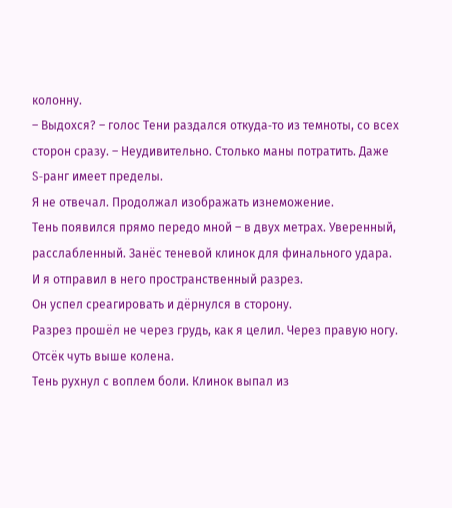колонну.
– Выдохся? – голос Тени раздался откуда‑то из темноты, со всех сторон сразу. – Неудивительно. Столько маны потратить. Даже S‑ранг имеет пределы.
Я не отвечал. Продолжал изображать изнеможение.
Тень появился прямо передо мной – в двух метрах. Уверенный, расслабленный. Занёс теневой клинок для финального удара.
И я отправил в него пространственный разрез.
Он успел среагировать и дёрнулся в сторону.
Разрез прошёл не через грудь, как я целил. Через правую ногу. Отсёк чуть выше колена.
Тень рухнул с воплем боли. Клинок выпал из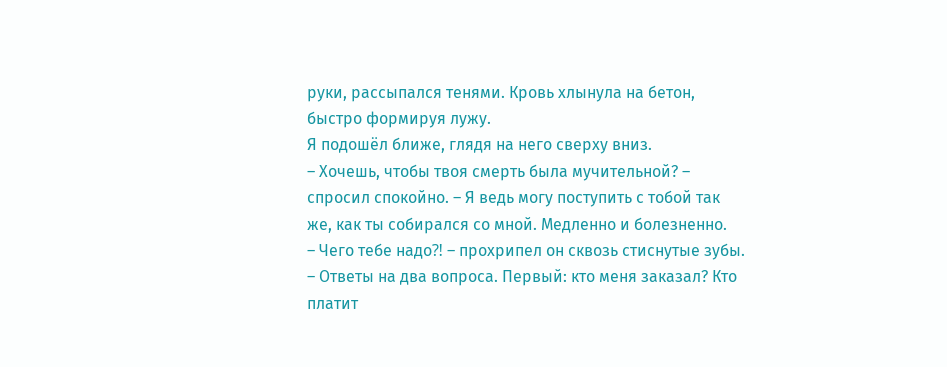руки, рассыпался тенями. Кровь хлынула на бетон, быстро формируя лужу.
Я подошёл ближе, глядя на него сверху вниз.
– Хочешь, чтобы твоя смерть была мучительной? – спросил спокойно. – Я ведь могу поступить с тобой так же, как ты собирался со мной. Медленно и болезненно.
– Чего тебе надо⁈ – прохрипел он сквозь стиснутые зубы.
– Ответы на два вопроса. Первый: кто меня заказал? Кто платит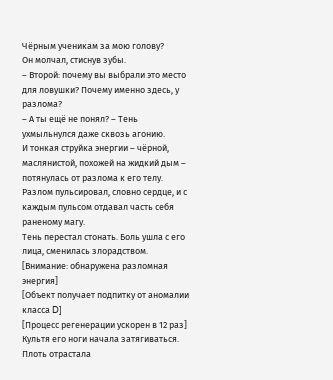Чёрным ученикам за мою голову?
Он молчал, стиснув зубы.
– Второй: почему вы выбрали это место для ловушки? Почему именно здесь, у разлома?
– А ты ещё не понял? – Тень ухмыльнулся даже сквозь агонию.
И тонкая струйка энергии – чёрной, маслянистой, похожей на жидкий дым – потянулась от разлома к его телу. Разлом пульсировал, словно сердце, и с каждым пульсом отдавал часть себя раненому магу.
Тень перестал стонать. Боль ушла с его лица, сменилась злорадством.
[Внимание: обнаружена разломная энергия]
[Объект получает подпитку от аномалии класса D]
[Процесс регенерации ускорен в 12 раз]
Культя его ноги начала затягиваться. Плоть отрастала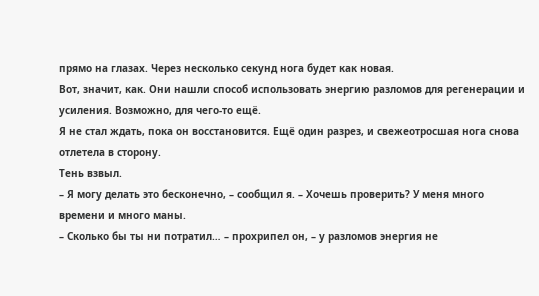прямо на глазах. Через несколько секунд нога будет как новая.
Вот, значит, как. Они нашли способ использовать энергию разломов для регенерации и усиления. Возможно, для чего‑то ещё.
Я не стал ждать, пока он восстановится. Ещё один разрез, и свежеотросшая нога снова отлетела в сторону.
Тень взвыл.
– Я могу делать это бесконечно, – сообщил я. – Хочешь проверить? У меня много времени и много маны.
– Сколько бы ты ни потратил… – прохрипел он, – у разломов энергия не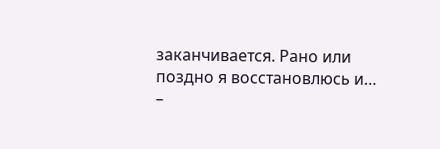заканчивается. Рано или поздно я восстановлюсь и…
–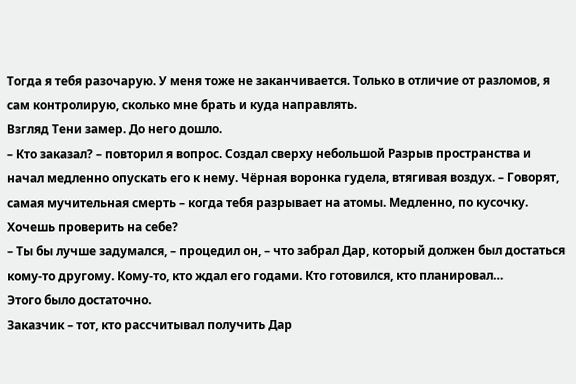Тогда я тебя разочарую. У меня тоже не заканчивается. Только в отличие от разломов, я сам контролирую, сколько мне брать и куда направлять.
Взгляд Тени замер. До него дошло.
– Кто заказал? – повторил я вопрос. Создал сверху небольшой Разрыв пространства и начал медленно опускать его к нему. Чёрная воронка гудела, втягивая воздух. – Говорят, самая мучительная смерть – когда тебя разрывает на атомы. Медленно, по кусочку. Хочешь проверить на себе?
– Ты бы лучше задумался, – процедил он, – что забрал Дар, который должен был достаться кому‑то другому. Кому‑то, кто ждал его годами. Кто готовился, кто планировал…
Этого было достаточно.
Заказчик – тот, кто рассчитывал получить Дар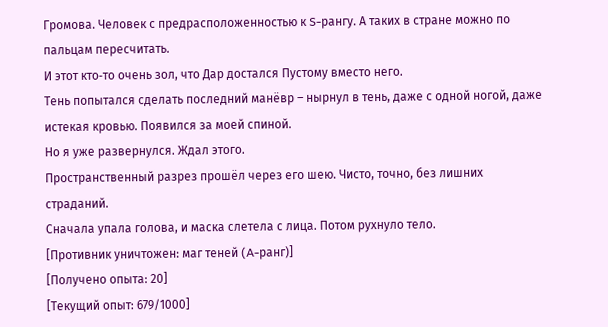Громова. Человек с предрасположенностью к S‑рангу. А таких в стране можно по пальцам пересчитать.
И этот кто‑то очень зол, что Дар достался Пустому вместо него.
Тень попытался сделать последний манёвр – нырнул в тень, даже с одной ногой, даже истекая кровью. Появился за моей спиной.
Но я уже развернулся. Ждал этого.
Пространственный разрез прошёл через его шею. Чисто, точно, без лишних страданий.
Сначала упала голова, и маска слетела с лица. Потом рухнуло тело.
[Противник уничтожен: маг теней (A‑ранг)]
[Получено опыта: 20]
[Текущий опыт: 679/1000]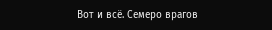Вот и всё. Семеро врагов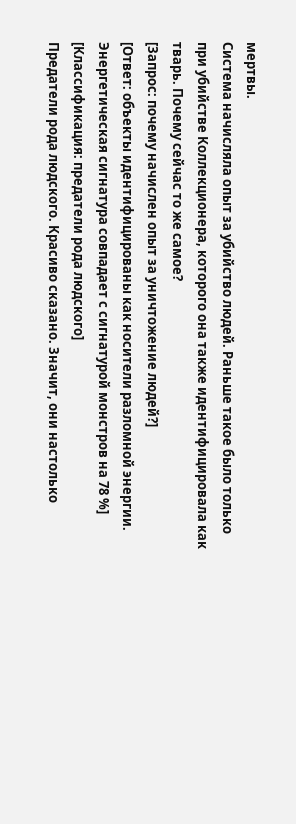мертвы.
Система начисляла опыт за убийство людей. Раньше такое было только при убийстве Коллекционера, которого она также идентифицировала как тварь. Почему сейчас то же самое?
[Запрос: почему начислен опыт за уничтожение людей?]
[Ответ: объекты идентифицированы как носители разломной энергии. Энергетическая сигнатура совпадает с сигнатурой монстров на 78 %]
[Классификация: предатели рода людского]
Предатели рода людского. Красиво сказано. Значит, они настолько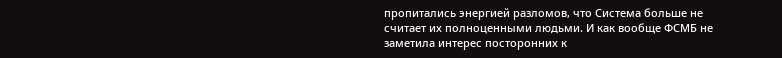пропитались энергией разломов, что Система больше не считает их полноценными людьми. И как вообще ФСМБ не заметила интерес посторонних к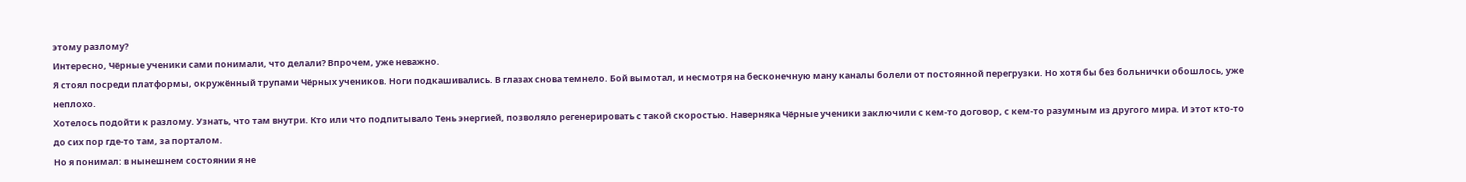этому разлому?
Интересно, Чёрные ученики сами понимали, что делали? Впрочем, уже неважно.
Я стоял посреди платформы, окружённый трупами Чёрных учеников. Ноги подкашивались. В глазах снова темнело. Бой вымотал, и несмотря на бесконечную ману каналы болели от постоянной перегрузки. Но хотя бы без больнички обошлось, уже неплохо.
Хотелось подойти к разлому. Узнать, что там внутри. Кто или что подпитывало Тень энергией, позволяло регенерировать с такой скоростью. Наверняка Чёрные ученики заключили с кем‑то договор, с кем‑то разумным из другого мира. И этот кто‑то до сих пор где‑то там, за порталом.
Но я понимал: в нынешнем состоянии я не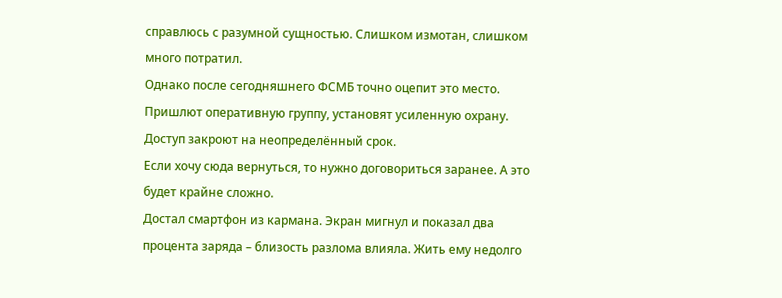справлюсь с разумной сущностью. Слишком измотан, слишком много потратил.
Однако после сегодняшнего ФСМБ точно оцепит это место. Пришлют оперативную группу, установят усиленную охрану. Доступ закроют на неопределённый срок.
Если хочу сюда вернуться, то нужно договориться заранее. А это будет крайне сложно.
Достал смартфон из кармана. Экран мигнул и показал два процента заряда – близость разлома влияла. Жить ему недолго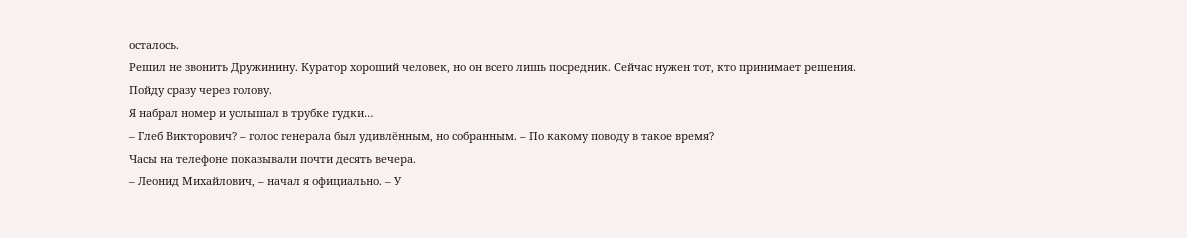осталось.
Решил не звонить Дружинину. Куратор хороший человек, но он всего лишь посредник. Сейчас нужен тот, кто принимает решения.
Пойду сразу через голову.
Я набрал номер и услышал в трубке гудки…
– Глеб Викторович? – голос генерала был удивлённым, но собранным. – По какому поводу в такое время?
Часы на телефоне показывали почти десять вечера.
– Леонид Михайлович, – начал я официально. – У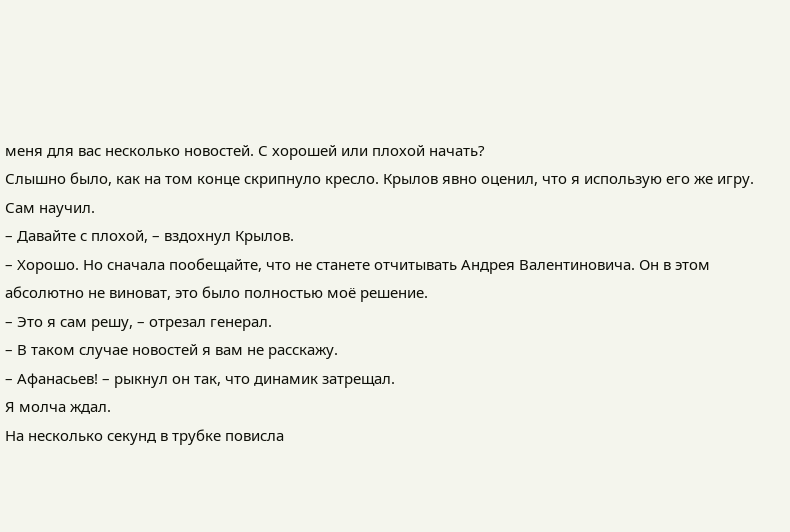меня для вас несколько новостей. С хорошей или плохой начать?
Слышно было, как на том конце скрипнуло кресло. Крылов явно оценил, что я использую его же игру. Сам научил.
– Давайте с плохой, – вздохнул Крылов.
– Хорошо. Но сначала пообещайте, что не станете отчитывать Андрея Валентиновича. Он в этом абсолютно не виноват, это было полностью моё решение.
– Это я сам решу, – отрезал генерал.
– В таком случае новостей я вам не расскажу.
– Афанасьев! – рыкнул он так, что динамик затрещал.
Я молча ждал.
На несколько секунд в трубке повисла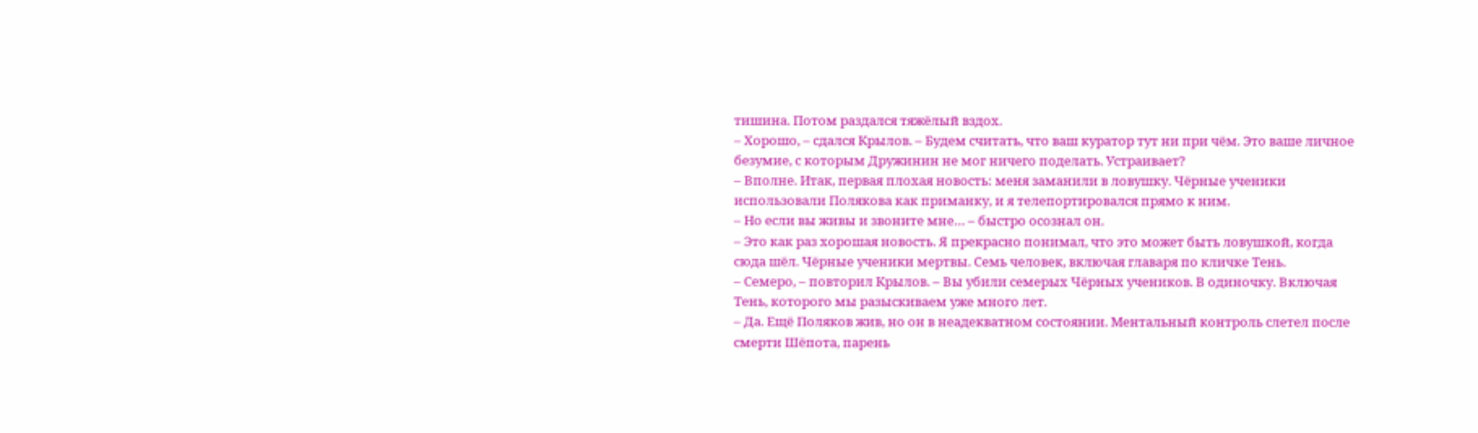тишина. Потом раздался тяжёлый вздох.
– Хорошо, – сдался Крылов. – Будем считать, что ваш куратор тут ни при чём. Это ваше личное безумие, с которым Дружинин не мог ничего поделать. Устраивает?
– Вполне. Итак, первая плохая новость: меня заманили в ловушку. Чёрные ученики использовали Полякова как приманку, и я телепортировался прямо к ним.
– Но если вы живы и звоните мне… – быстро осознал он.
– Это как раз хорошая новость. Я прекрасно понимал, что это может быть ловушкой, когда сюда шёл. Чёрные ученики мертвы. Семь человек, включая главаря по кличке Тень.
– Семеро, – повторил Крылов. – Вы убили семерых Чёрных учеников. В одиночку. Включая Тень, которого мы разыскиваем уже много лет.
– Да. Ещё Поляков жив, но он в неадекватном состоянии. Ментальный контроль слетел после смерти Шёпота, парень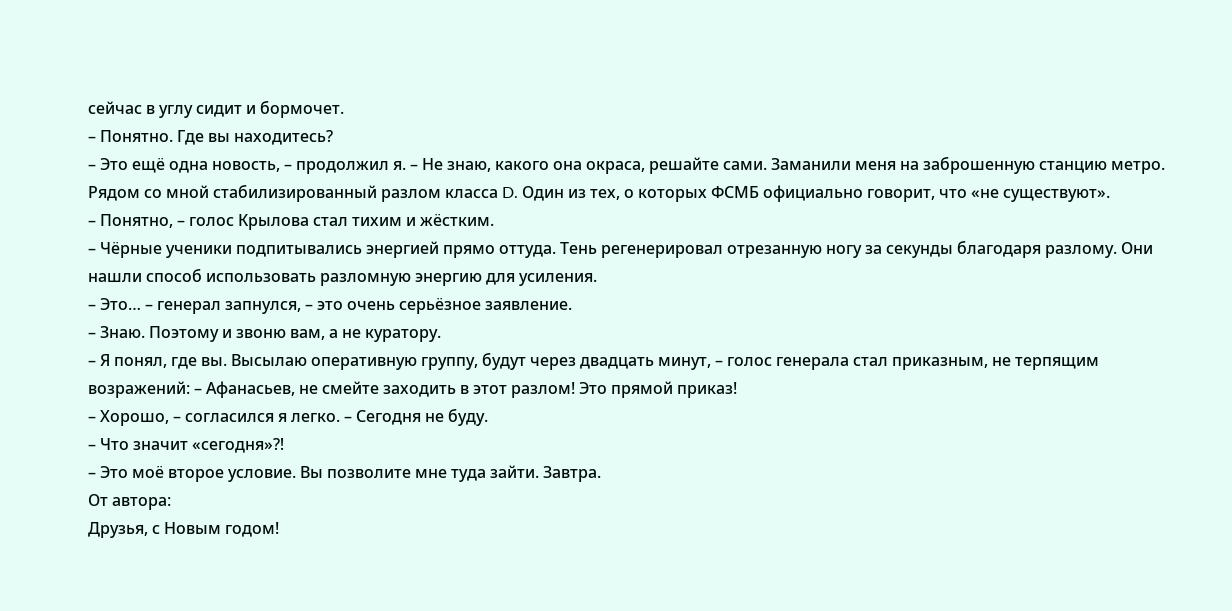сейчас в углу сидит и бормочет.
– Понятно. Где вы находитесь?
– Это ещё одна новость, – продолжил я. – Не знаю, какого она окраса, решайте сами. Заманили меня на заброшенную станцию метро. Рядом со мной стабилизированный разлом класса D. Один из тех, о которых ФСМБ официально говорит, что «не существуют».
– Понятно, – голос Крылова стал тихим и жёстким.
– Чёрные ученики подпитывались энергией прямо оттуда. Тень регенерировал отрезанную ногу за секунды благодаря разлому. Они нашли способ использовать разломную энергию для усиления.
– Это… – генерал запнулся, – это очень серьёзное заявление.
– Знаю. Поэтому и звоню вам, а не куратору.
– Я понял, где вы. Высылаю оперативную группу, будут через двадцать минут, – голос генерала стал приказным, не терпящим возражений: – Афанасьев, не смейте заходить в этот разлом! Это прямой приказ!
– Хорошо, – согласился я легко. – Сегодня не буду.
– Что значит «сегодня»⁈
– Это моё второе условие. Вы позволите мне туда зайти. Завтра.
От автора:
Друзья, с Новым годом!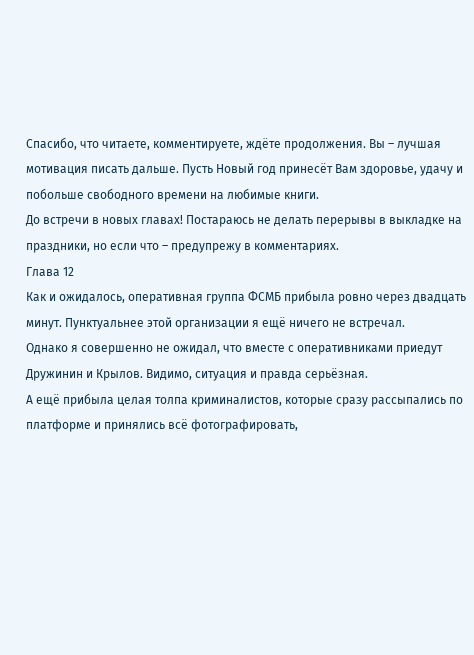Спасибо, что читаете, комментируете, ждёте продолжения. Вы – лучшая мотивация писать дальше. Пусть Новый год принесёт Вам здоровье, удачу и побольше свободного времени на любимые книги.
До встречи в новых главах! Постараюсь не делать перерывы в выкладке на праздники, но если что – предупрежу в комментариях.
Глава 12
Как и ожидалось, оперативная группа ФСМБ прибыла ровно через двадцать минут. Пунктуальнее этой организации я ещё ничего не встречал.
Однако я совершенно не ожидал, что вместе с оперативниками приедут Дружинин и Крылов. Видимо, ситуация и правда серьёзная.
А ещё прибыла целая толпа криминалистов, которые сразу рассыпались по платформе и принялись всё фотографировать,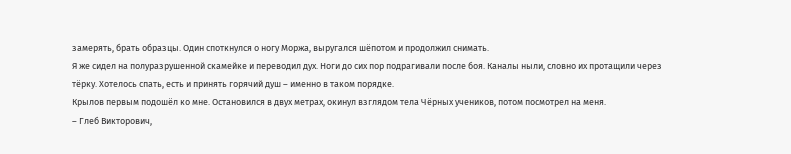замерять, брать образцы. Один споткнулся о ногу Моржа, выругался шёпотом и продолжил снимать.
Я же сидел на полуразрушенной скамейке и переводил дух. Ноги до сих пор подрагивали после боя. Каналы ныли, словно их протащили через тёрку. Хотелось спать, есть и принять горячий душ – именно в таком порядке.
Крылов первым подошёл ко мне. Остановился в двух метрах, окинул взглядом тела Чёрных учеников, потом посмотрел на меня.
– Глеб Викторович,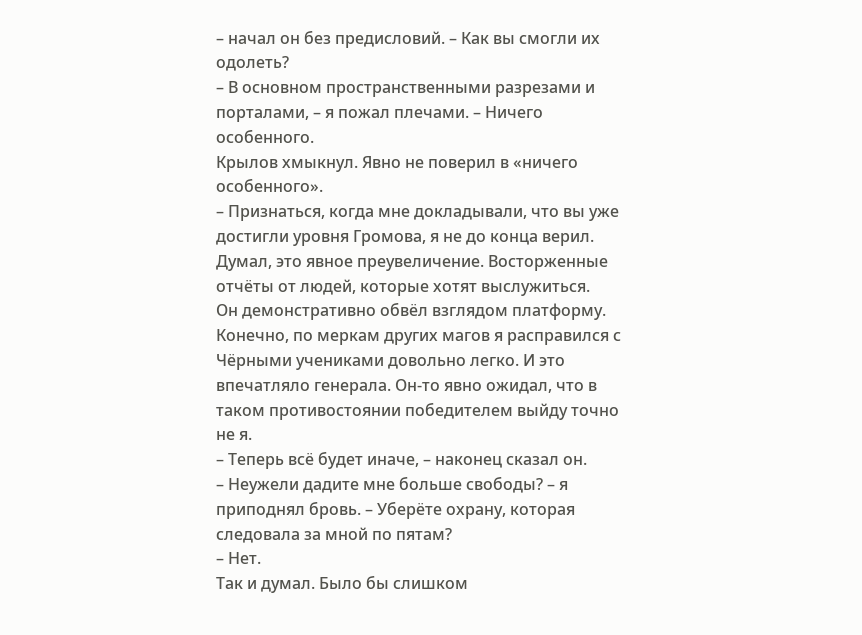– начал он без предисловий. – Как вы смогли их одолеть?
– В основном пространственными разрезами и порталами, – я пожал плечами. – Ничего особенного.
Крылов хмыкнул. Явно не поверил в «ничего особенного».
– Признаться, когда мне докладывали, что вы уже достигли уровня Громова, я не до конца верил. Думал, это явное преувеличение. Восторженные отчёты от людей, которые хотят выслужиться.
Он демонстративно обвёл взглядом платформу. Конечно, по меркам других магов я расправился с Чёрными учениками довольно легко. И это впечатляло генерала. Он‑то явно ожидал, что в таком противостоянии победителем выйду точно не я.
– Теперь всё будет иначе, – наконец сказал он.
– Неужели дадите мне больше свободы? – я приподнял бровь. – Уберёте охрану, которая следовала за мной по пятам?
– Нет.
Так и думал. Было бы слишком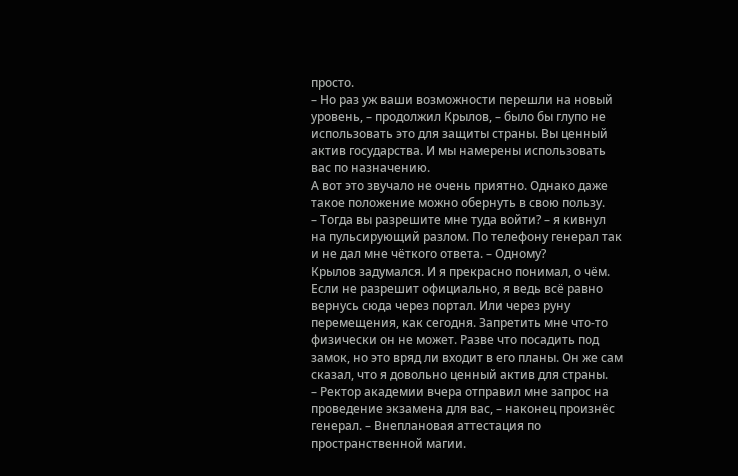просто.
– Но раз уж ваши возможности перешли на новый уровень, – продолжил Крылов, – было бы глупо не использовать это для защиты страны. Вы ценный актив государства. И мы намерены использовать вас по назначению.
А вот это звучало не очень приятно. Однако даже такое положение можно обернуть в свою пользу.
– Тогда вы разрешите мне туда войти? – я кивнул на пульсирующий разлом. По телефону генерал так и не дал мне чёткого ответа. – Одному?
Крылов задумался. И я прекрасно понимал, о чём. Если не разрешит официально, я ведь всё равно вернусь сюда через портал. Или через руну перемещения, как сегодня. Запретить мне что‑то физически он не может. Разве что посадить под замок, но это вряд ли входит в его планы. Он же сам сказал, что я довольно ценный актив для страны.
– Ректор академии вчера отправил мне запрос на проведение экзамена для вас, – наконец произнёс генерал. – Внеплановая аттестация по пространственной магии.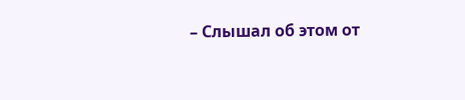– Слышал об этом от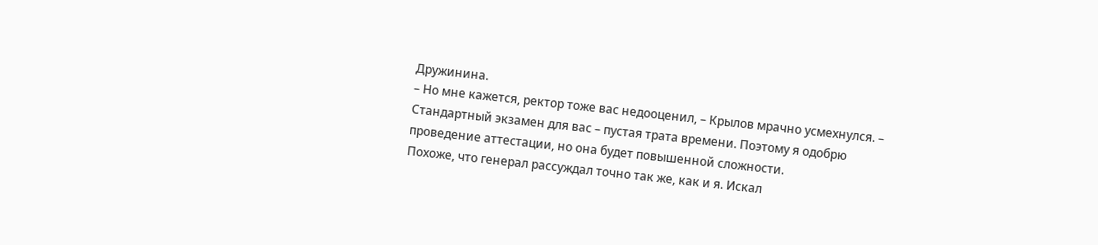Дружинина.
– Но мне кажется, ректор тоже вас недооценил, – Крылов мрачно усмехнулся. – Стандартный экзамен для вас – пустая трата времени. Поэтому я одобрю проведение аттестации, но она будет повышенной сложности.
Похоже, что генерал рассуждал точно так же, как и я. Искал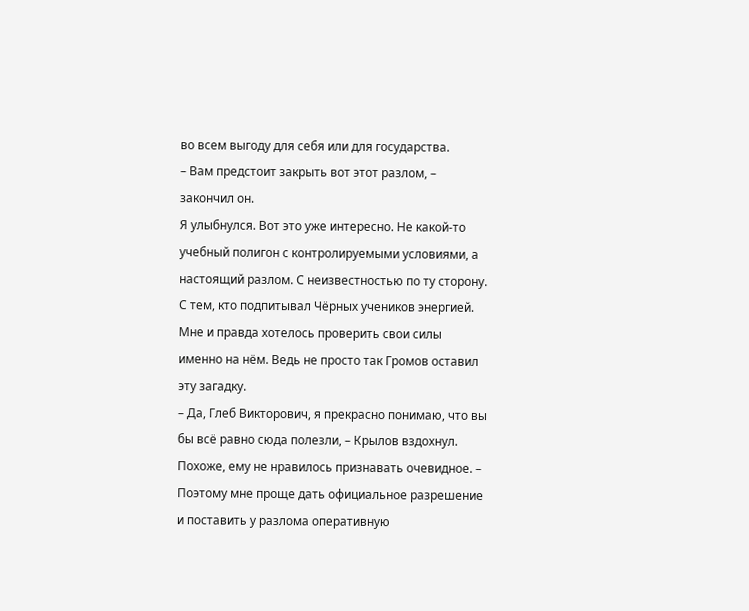во всем выгоду для себя или для государства.
– Вам предстоит закрыть вот этот разлом, – закончил он.
Я улыбнулся. Вот это уже интересно. Не какой‑то учебный полигон с контролируемыми условиями, а настоящий разлом. С неизвестностью по ту сторону. С тем, кто подпитывал Чёрных учеников энергией.
Мне и правда хотелось проверить свои силы именно на нём. Ведь не просто так Громов оставил эту загадку.
– Да, Глеб Викторович, я прекрасно понимаю, что вы бы всё равно сюда полезли, – Крылов вздохнул. Похоже, ему не нравилось признавать очевидное. – Поэтому мне проще дать официальное разрешение и поставить у разлома оперативную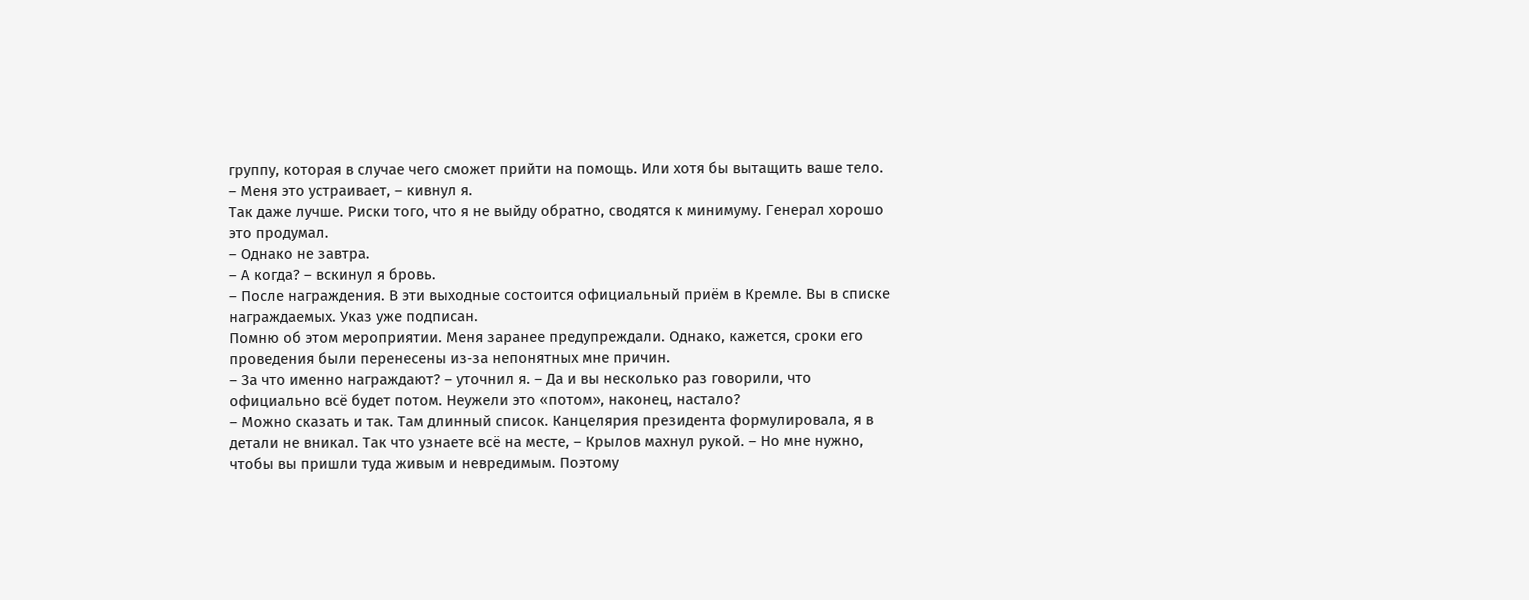группу, которая в случае чего сможет прийти на помощь. Или хотя бы вытащить ваше тело.
– Меня это устраивает, – кивнул я.
Так даже лучше. Риски того, что я не выйду обратно, сводятся к минимуму. Генерал хорошо это продумал.
– Однако не завтра.
– А когда? – вскинул я бровь.
– После награждения. В эти выходные состоится официальный приём в Кремле. Вы в списке награждаемых. Указ уже подписан.
Помню об этом мероприятии. Меня заранее предупреждали. Однако, кажется, сроки его проведения были перенесены из‑за непонятных мне причин.
– За что именно награждают? – уточнил я. – Да и вы несколько раз говорили, что официально всё будет потом. Неужели это «потом», наконец, настало?
– Можно сказать и так. Там длинный список. Канцелярия президента формулировала, я в детали не вникал. Так что узнаете всё на месте, – Крылов махнул рукой. – Но мне нужно, чтобы вы пришли туда живым и невредимым. Поэтому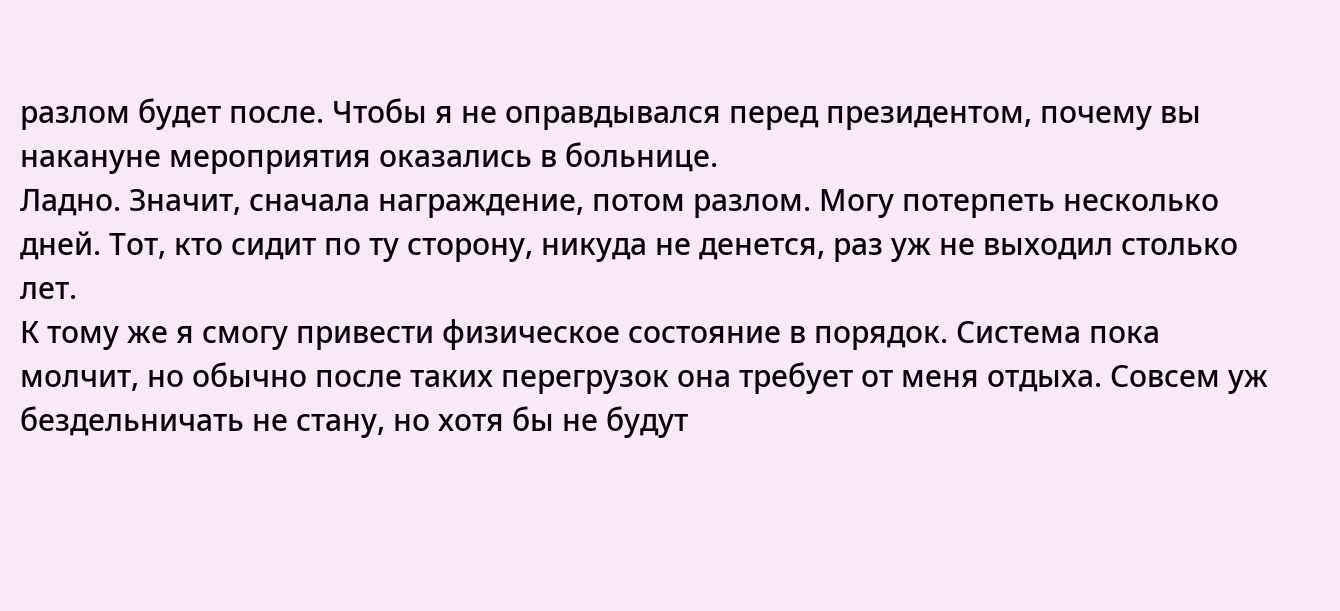разлом будет после. Чтобы я не оправдывался перед президентом, почему вы накануне мероприятия оказались в больнице.
Ладно. Значит, сначала награждение, потом разлом. Могу потерпеть несколько дней. Тот, кто сидит по ту сторону, никуда не денется, раз уж не выходил столько лет.
К тому же я смогу привести физическое состояние в порядок. Система пока молчит, но обычно после таких перегрузок она требует от меня отдыха. Совсем уж бездельничать не стану, но хотя бы не будут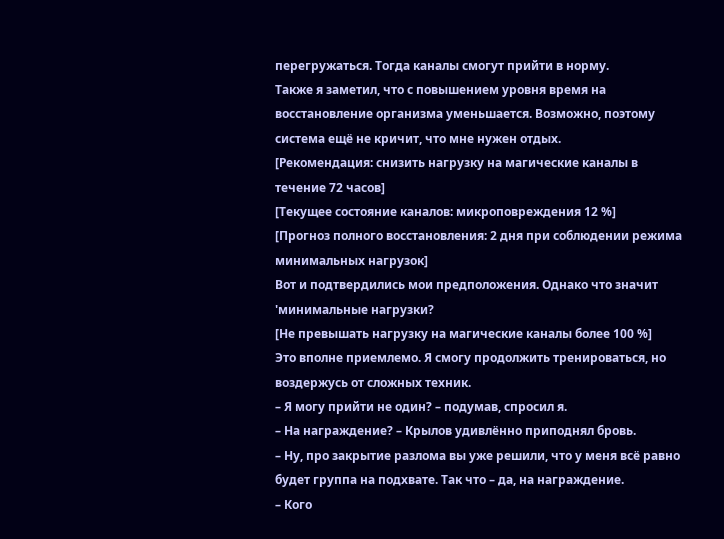перегружаться. Тогда каналы смогут прийти в норму.
Также я заметил, что с повышением уровня время на восстановление организма уменьшается. Возможно, поэтому система ещё не кричит, что мне нужен отдых.
[Рекомендация: снизить нагрузку на магические каналы в течение 72 часов]
[Текущее состояние каналов: микроповреждения 12 %]
[Прогноз полного восстановления: 2 дня при соблюдении режима минимальных нагрузок]
Вот и подтвердились мои предположения. Однако что значит 'минимальные нагрузки?
[Не превышать нагрузку на магические каналы более 100 %]
Это вполне приемлемо. Я смогу продолжить тренироваться, но воздержусь от сложных техник.
– Я могу прийти не один? – подумав, спросил я.
– На награждение? – Крылов удивлённо приподнял бровь.
– Ну, про закрытие разлома вы уже решили, что у меня всё равно будет группа на подхвате. Так что – да, на награждение.
– Кого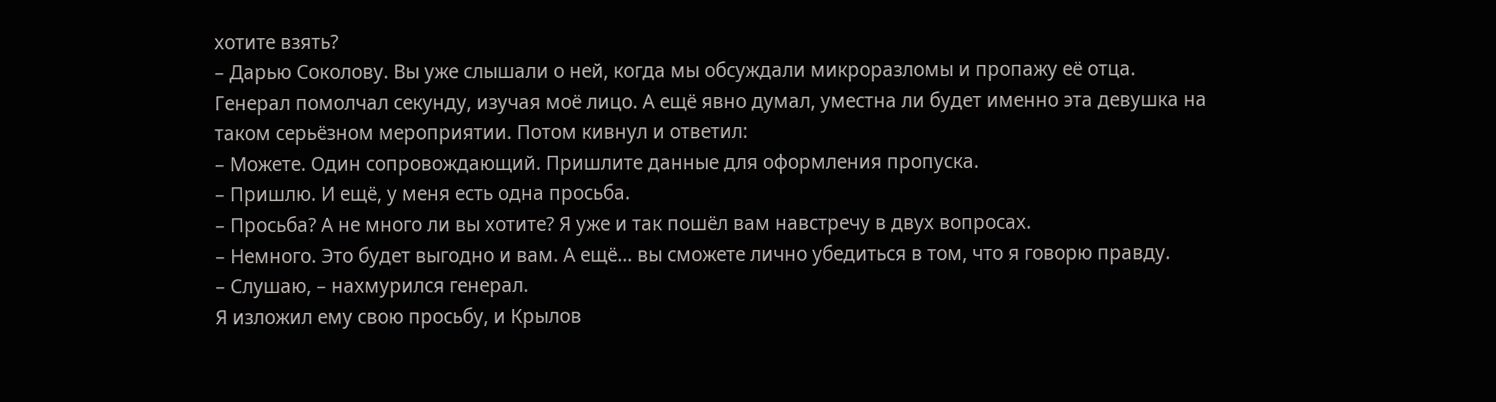хотите взять?
– Дарью Соколову. Вы уже слышали о ней, когда мы обсуждали микроразломы и пропажу её отца.
Генерал помолчал секунду, изучая моё лицо. А ещё явно думал, уместна ли будет именно эта девушка на таком серьёзном мероприятии. Потом кивнул и ответил:
– Можете. Один сопровождающий. Пришлите данные для оформления пропуска.
– Пришлю. И ещё, у меня есть одна просьба.
– Просьба? А не много ли вы хотите? Я уже и так пошёл вам навстречу в двух вопросах.
– Немного. Это будет выгодно и вам. А ещё… вы сможете лично убедиться в том, что я говорю правду.
– Слушаю, – нахмурился генерал.
Я изложил ему свою просьбу, и Крылов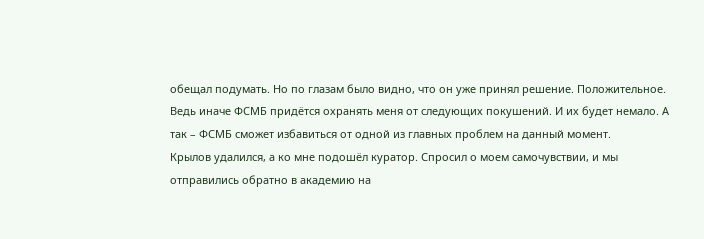обещал подумать. Но по глазам было видно, что он уже принял решение. Положительное.
Ведь иначе ФСМБ придётся охранять меня от следующих покушений. И их будет немало. А так – ФСМБ сможет избавиться от одной из главных проблем на данный момент.
Крылов удалился, а ко мне подошёл куратор. Спросил о моем самочувствии, и мы отправились обратно в академию на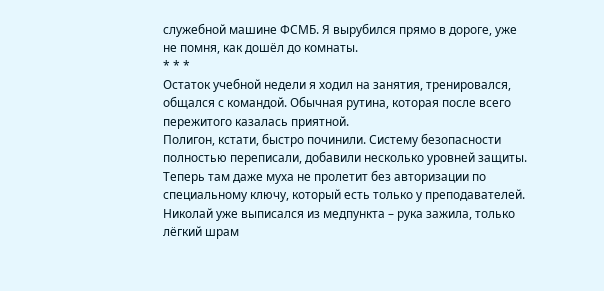служебной машине ФСМБ. Я вырубился прямо в дороге, уже не помня, как дошёл до комнаты.
* * *
Остаток учебной недели я ходил на занятия, тренировался, общался с командой. Обычная рутина, которая после всего пережитого казалась приятной.
Полигон, кстати, быстро починили. Систему безопасности полностью переписали, добавили несколько уровней защиты. Теперь там даже муха не пролетит без авторизации по специальному ключу, который есть только у преподавателей.
Николай уже выписался из медпункта – рука зажила, только лёгкий шрам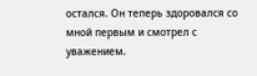остался. Он теперь здоровался со мной первым и смотрел с уважением.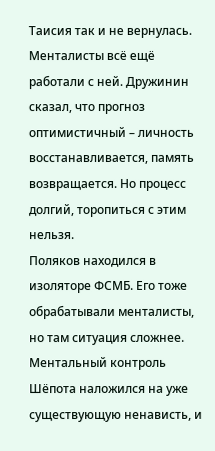Таисия так и не вернулась. Менталисты всё ещё работали с ней. Дружинин сказал, что прогноз оптимистичный – личность восстанавливается, память возвращается. Но процесс долгий, торопиться с этим нельзя.
Поляков находился в изоляторе ФСМБ. Его тоже обрабатывали менталисты, но там ситуация сложнее. Ментальный контроль Шёпота наложился на уже существующую ненависть, и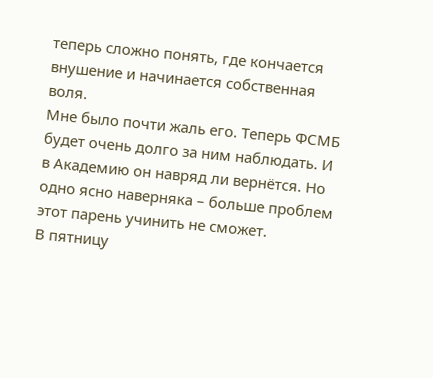теперь сложно понять, где кончается внушение и начинается собственная воля.
Мне было почти жаль его. Теперь ФСМБ будет очень долго за ним наблюдать. И в Академию он навряд ли вернётся. Но одно ясно наверняка – больше проблем этот парень учинить не сможет.
В пятницу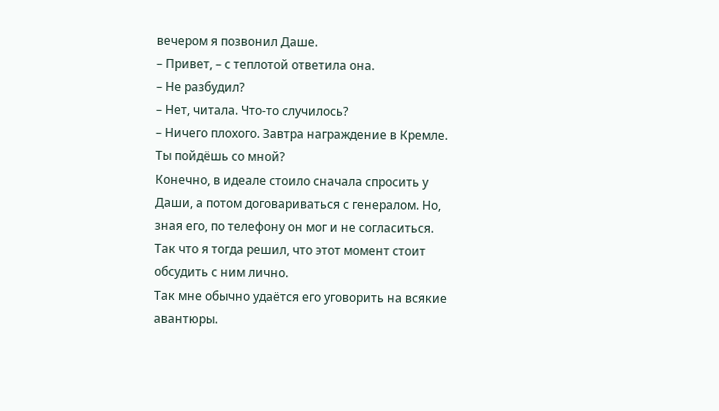вечером я позвонил Даше.
– Привет, – с теплотой ответила она.
– Не разбудил?
– Нет, читала. Что‑то случилось?
– Ничего плохого. Завтра награждение в Кремле. Ты пойдёшь со мной?
Конечно, в идеале стоило сначала спросить у Даши, а потом договариваться с генералом. Но, зная его, по телефону он мог и не согласиться. Так что я тогда решил, что этот момент стоит обсудить с ним лично.
Так мне обычно удаётся его уговорить на всякие авантюры.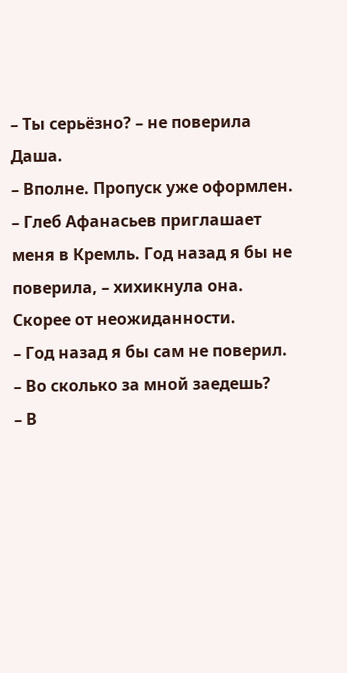– Ты серьёзно? – не поверила Даша.
– Вполне. Пропуск уже оформлен.
– Глеб Афанасьев приглашает меня в Кремль. Год назад я бы не поверила, – хихикнула она. Скорее от неожиданности.
– Год назад я бы сам не поверил.
– Во сколько за мной заедешь?
– В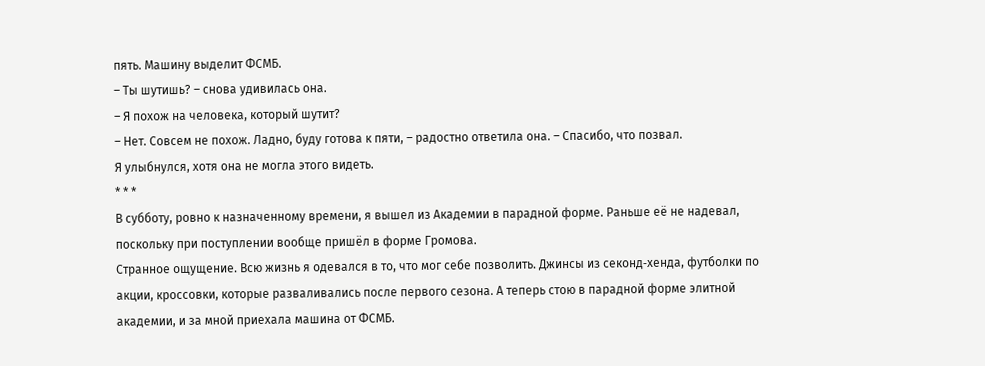пять. Машину выделит ФСМБ.
– Ты шутишь? – снова удивилась она.
– Я похож на человека, который шутит?
– Нет. Совсем не похож. Ладно, буду готова к пяти, – радостно ответила она. – Спасибо, что позвал.
Я улыбнулся, хотя она не могла этого видеть.
* * *
В субботу, ровно к назначенному времени, я вышел из Академии в парадной форме. Раньше её не надевал, поскольку при поступлении вообще пришёл в форме Громова.
Странное ощущение. Всю жизнь я одевался в то, что мог себе позволить. Джинсы из секонд‑хенда, футболки по акции, кроссовки, которые разваливались после первого сезона. А теперь стою в парадной форме элитной академии, и за мной приехала машина от ФСМБ.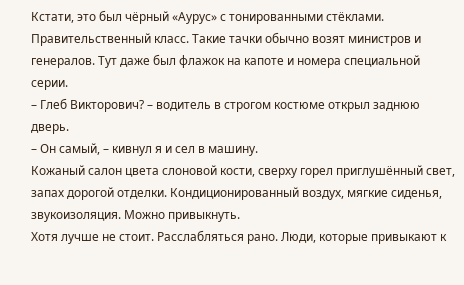Кстати, это был чёрный «Аурус» с тонированными стёклами. Правительственный класс. Такие тачки обычно возят министров и генералов. Тут даже был флажок на капоте и номера специальной серии.
– Глеб Викторович? – водитель в строгом костюме открыл заднюю дверь.
– Он самый, – кивнул я и сел в машину.
Кожаный салон цвета слоновой кости, сверху горел приглушённый свет, запах дорогой отделки. Кондиционированный воздух, мягкие сиденья, звукоизоляция. Можно привыкнуть.
Хотя лучше не стоит. Расслабляться рано. Люди, которые привыкают к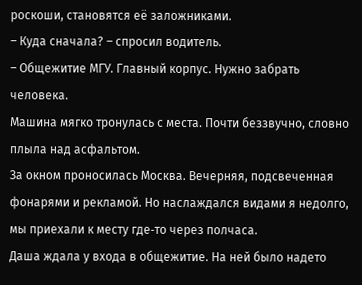роскоши, становятся её заложниками.
– Куда сначала? – спросил водитель.
– Общежитие МГУ. Главный корпус. Нужно забрать человека.
Машина мягко тронулась с места. Почти беззвучно, словно плыла над асфальтом.
За окном проносилась Москва. Вечерняя, подсвеченная фонарями и рекламой. Но наслаждался видами я недолго, мы приехали к месту где‑то через полчаса.
Даша ждала у входа в общежитие. На ней было надето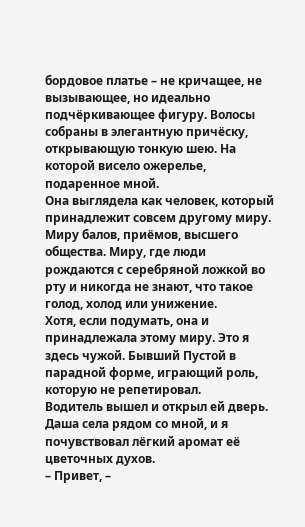бордовое платье – не кричащее, не вызывающее, но идеально подчёркивающее фигуру. Волосы собраны в элегантную причёску, открывающую тонкую шею. На которой висело ожерелье, подаренное мной.
Она выглядела как человек, который принадлежит совсем другому миру. Миру балов, приёмов, высшего общества. Миру, где люди рождаются с серебряной ложкой во рту и никогда не знают, что такое голод, холод или унижение.
Хотя, если подумать, она и принадлежала этому миру. Это я здесь чужой. Бывший Пустой в парадной форме, играющий роль, которую не репетировал.
Водитель вышел и открыл ей дверь.
Даша села рядом со мной, и я почувствовал лёгкий аромат её цветочных духов.
– Привет, –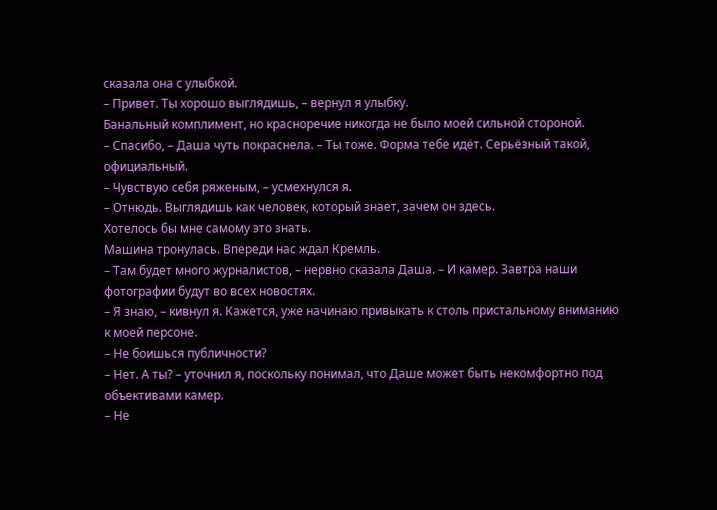сказала она с улыбкой.
– Привет. Ты хорошо выглядишь, – вернул я улыбку.
Банальный комплимент, но красноречие никогда не было моей сильной стороной.
– Спасибо, – Даша чуть покраснела. – Ты тоже. Форма тебе идёт. Серьёзный такой, официальный.
– Чувствую себя ряженым, – усмехнулся я.
– Отнюдь. Выглядишь как человек, который знает, зачем он здесь.
Хотелось бы мне самому это знать.
Машина тронулась. Впереди нас ждал Кремль.
– Там будет много журналистов, – нервно сказала Даша. – И камер. Завтра наши фотографии будут во всех новостях.
– Я знаю, – кивнул я. Кажется, уже начинаю привыкать к столь пристальному вниманию к моей персоне.
– Не боишься публичности?
– Нет. А ты? – уточнил я, поскольку понимал, что Даше может быть некомфортно под объективами камер.
– Не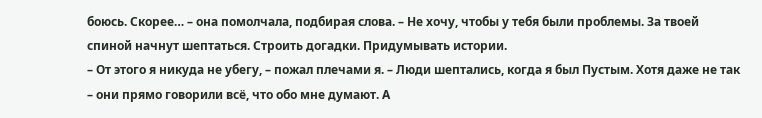боюсь. Скорее… – она помолчала, подбирая слова. – Не хочу, чтобы у тебя были проблемы. За твоей спиной начнут шептаться. Строить догадки. Придумывать истории.
– От этого я никуда не убегу, – пожал плечами я. – Люди шептались, когда я был Пустым. Хотя даже не так – они прямо говорили всё, что обо мне думают. А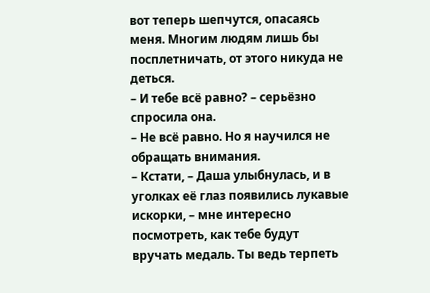вот теперь шепчутся, опасаясь меня. Многим людям лишь бы посплетничать, от этого никуда не деться.
– И тебе всё равно? – серьёзно спросила она.
– Не всё равно. Но я научился не обращать внимания.
– Кстати, – Даша улыбнулась, и в уголках её глаз появились лукавые искорки, – мне интересно посмотреть, как тебе будут вручать медаль. Ты ведь терпеть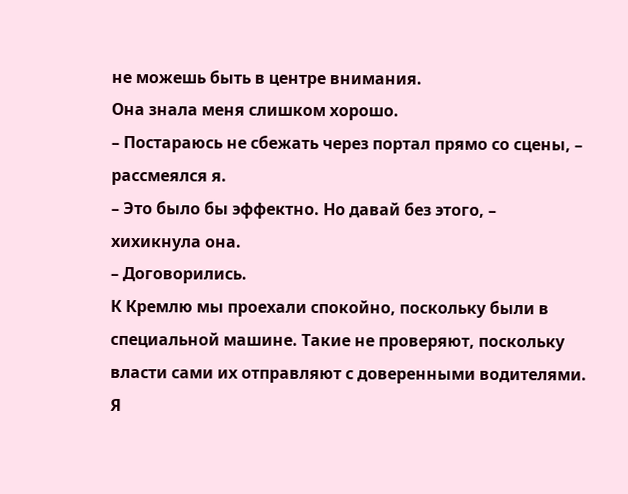не можешь быть в центре внимания.
Она знала меня слишком хорошо.
– Постараюсь не сбежать через портал прямо со сцены, – рассмеялся я.
– Это было бы эффектно. Но давай без этого, – хихикнула она.
– Договорились.
К Кремлю мы проехали спокойно, поскольку были в специальной машине. Такие не проверяют, поскольку власти сами их отправляют с доверенными водителями.
Я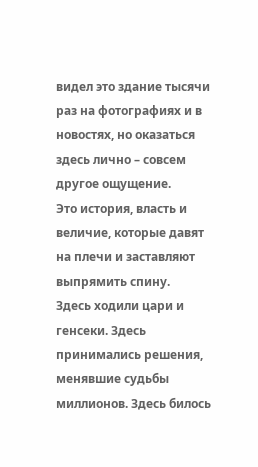видел это здание тысячи раз на фотографиях и в новостях, но оказаться здесь лично – совсем другое ощущение.
Это история, власть и величие, которые давят на плечи и заставляют выпрямить спину.
Здесь ходили цари и генсеки. Здесь принимались решения, менявшие судьбы миллионов. Здесь билось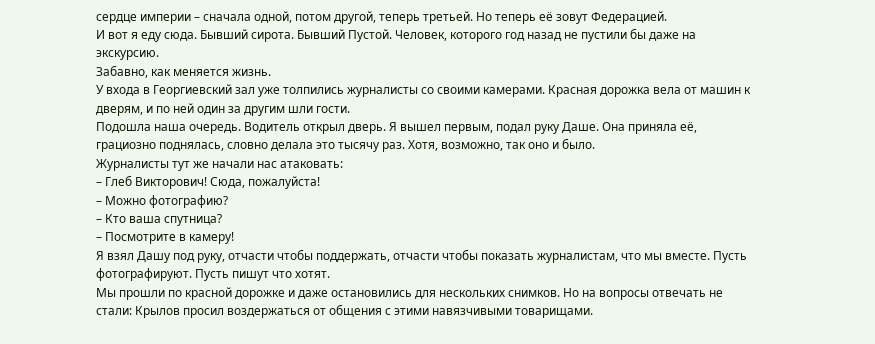сердце империи – сначала одной, потом другой, теперь третьей. Но теперь её зовут Федерацией.
И вот я еду сюда. Бывший сирота. Бывший Пустой. Человек, которого год назад не пустили бы даже на экскурсию.
Забавно, как меняется жизнь.
У входа в Георгиевский зал уже толпились журналисты со своими камерами. Красная дорожка вела от машин к дверям, и по ней один за другим шли гости.
Подошла наша очередь. Водитель открыл дверь. Я вышел первым, подал руку Даше. Она приняла её, грациозно поднялась, словно делала это тысячу раз. Хотя, возможно, так оно и было.
Журналисты тут же начали нас атаковать:
– Глеб Викторович! Сюда, пожалуйста!
– Можно фотографию?
– Кто ваша спутница?
– Посмотрите в камеру!
Я взял Дашу под руку, отчасти чтобы поддержать, отчасти чтобы показать журналистам, что мы вместе. Пусть фотографируют. Пусть пишут что хотят.
Мы прошли по красной дорожке и даже остановились для нескольких снимков. Но на вопросы отвечать не стали: Крылов просил воздержаться от общения с этими навязчивыми товарищами.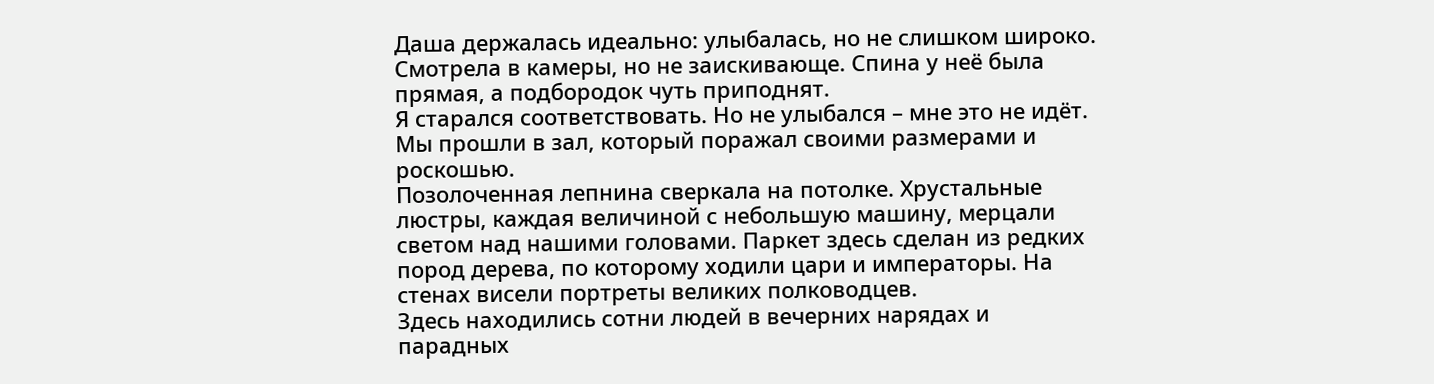Даша держалась идеально: улыбалась, но не слишком широко. Смотрела в камеры, но не заискивающе. Спина у неё была прямая, а подбородок чуть приподнят.
Я старался соответствовать. Но не улыбался – мне это не идёт.
Мы прошли в зал, который поражал своими размерами и роскошью.
Позолоченная лепнина сверкала на потолке. Хрустальные люстры, каждая величиной с небольшую машину, мерцали светом над нашими головами. Паркет здесь сделан из редких пород дерева, по которому ходили цари и императоры. На стенах висели портреты великих полководцев.
Здесь находились сотни людей в вечерних нарядах и парадных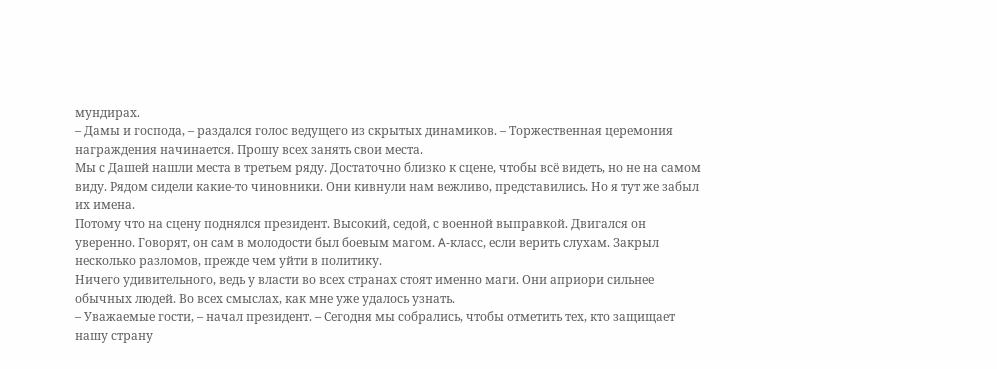мундирах.
– Дамы и господа, – раздался голос ведущего из скрытых динамиков. – Торжественная церемония награждения начинается. Прошу всех занять свои места.
Мы с Дашей нашли места в третьем ряду. Достаточно близко к сцене, чтобы всё видеть, но не на самом виду. Рядом сидели какие‑то чиновники. Они кивнули нам вежливо, представились. Но я тут же забыл их имена.
Потому что на сцену поднялся президент. Высокий, седой, с военной выправкой. Двигался он уверенно. Говорят, он сам в молодости был боевым магом. A‑класс, если верить слухам. Закрыл несколько разломов, прежде чем уйти в политику.
Ничего удивительного, ведь у власти во всех странах стоят именно маги. Они априори сильнее обычных людей. Во всех смыслах, как мне уже удалось узнать.
– Уважаемые гости, – начал президент. – Сегодня мы собрались, чтобы отметить тех, кто защищает нашу страну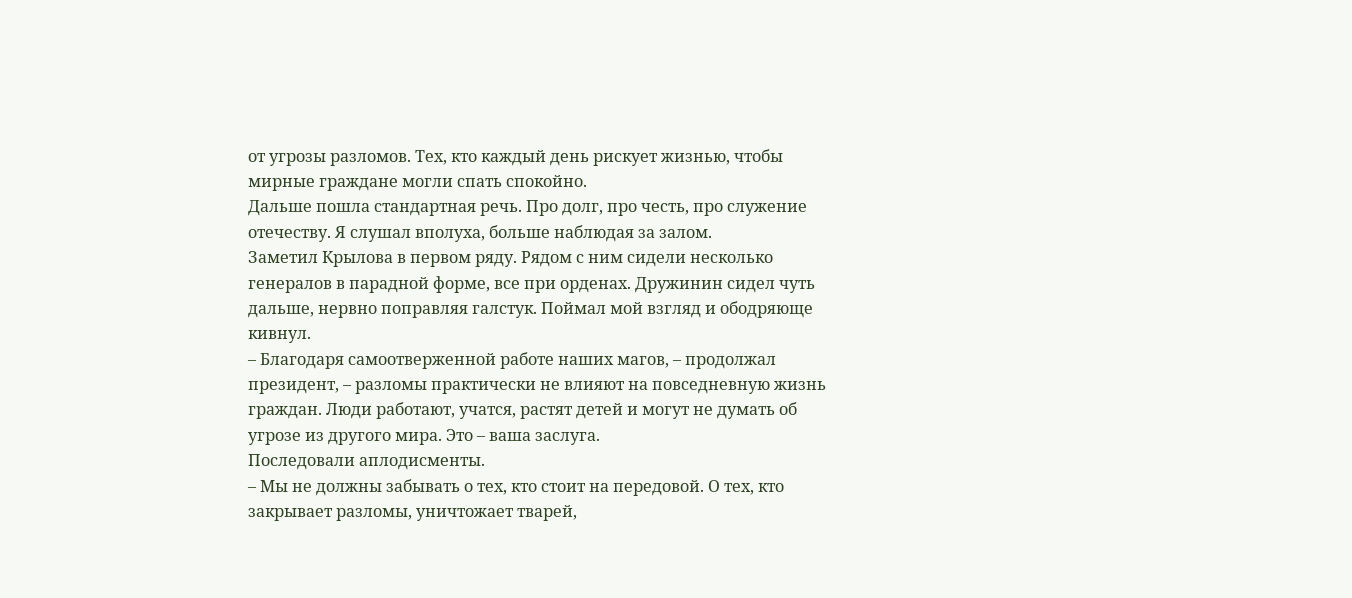от угрозы разломов. Тех, кто каждый день рискует жизнью, чтобы мирные граждане могли спать спокойно.
Дальше пошла стандартная речь. Про долг, про честь, про служение отечеству. Я слушал вполуха, больше наблюдая за залом.
Заметил Крылова в первом ряду. Рядом с ним сидели несколько генералов в парадной форме, все при орденах. Дружинин сидел чуть дальше, нервно поправляя галстук. Поймал мой взгляд и ободряюще кивнул.
– Благодаря самоотверженной работе наших магов, – продолжал президент, – разломы практически не влияют на повседневную жизнь граждан. Люди работают, учатся, растят детей и могут не думать об угрозе из другого мира. Это – ваша заслуга.
Последовали аплодисменты.
– Мы не должны забывать о тех, кто стоит на передовой. О тех, кто закрывает разломы, уничтожает тварей,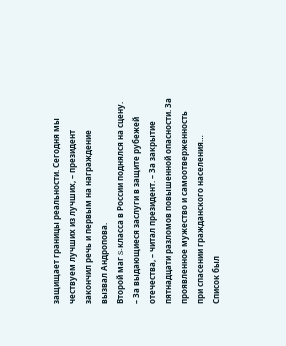защищает границы реальности. Сегодня мы чествуем лучших из лучших, – президент закончил речь и первым на награждение вызвал Андропова.
Второй маг S‑класса в России поднялся на сцену.
– За выдающиеся заслуги в защите рубежей отечества, – читал президент. – За закрытие пятнадцати разломов повышенной опасности. За проявленное мужество и самоотверженность при спасении гражданского населения…
Список был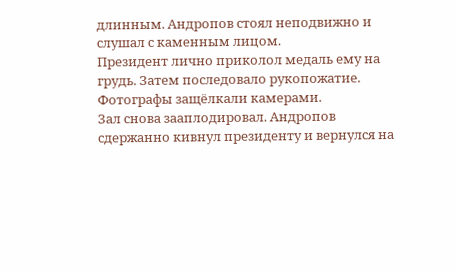длинным. Андропов стоял неподвижно и слушал с каменным лицом.
Президент лично приколол медаль ему на грудь. Затем последовало рукопожатие. Фотографы защёлкали камерами.
Зал снова зааплодировал. Андропов сдержанно кивнул президенту и вернулся на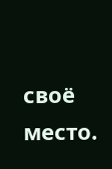своё место.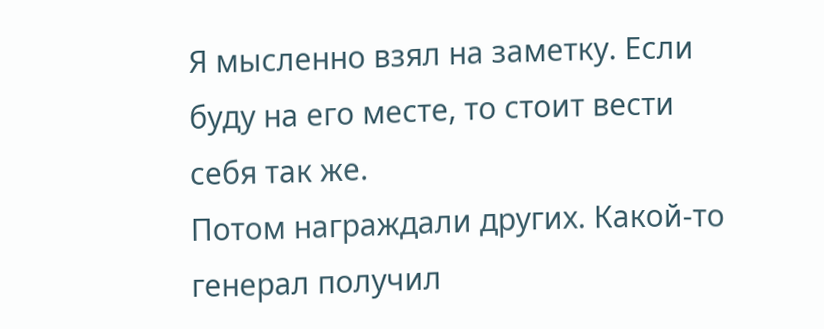Я мысленно взял на заметку. Если буду на его месте, то стоит вести себя так же.
Потом награждали других. Какой‑то генерал получил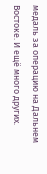медаль за операцию на Дальнем Востоке. И ещё много других.